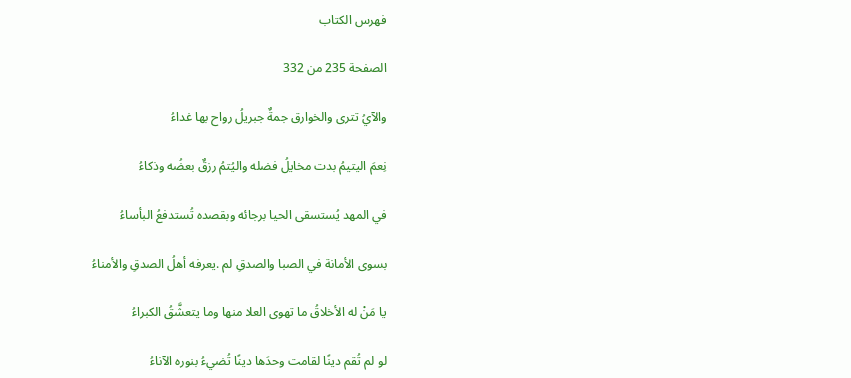فهرس الكتاب

الصفحة 235 من 332

والآيُ تترى والخوارق جمةٌ جبريلُ رواح بها غداءُ

نِعمَ اليتيمُ بدت مخايلُ فضله واليُتمُ رزقٌ بعضُه وذكاءُ

في المهد يُستسقى الحيا برجائه وبقصده تُستدفعُ البأساءُ

بسوى الأمانة في الصبا والصدقِ لم .يعرفه أهلُ الصدقِ والأمناءُ

يا مَنْ له الأخلاقُ ما تهوى العلا منها وما يتعشَّقُ الكبراءُ

لو لم تُقم دينًا لقامت وحدَها دينًا تُضيءُ بنوره الآناءُ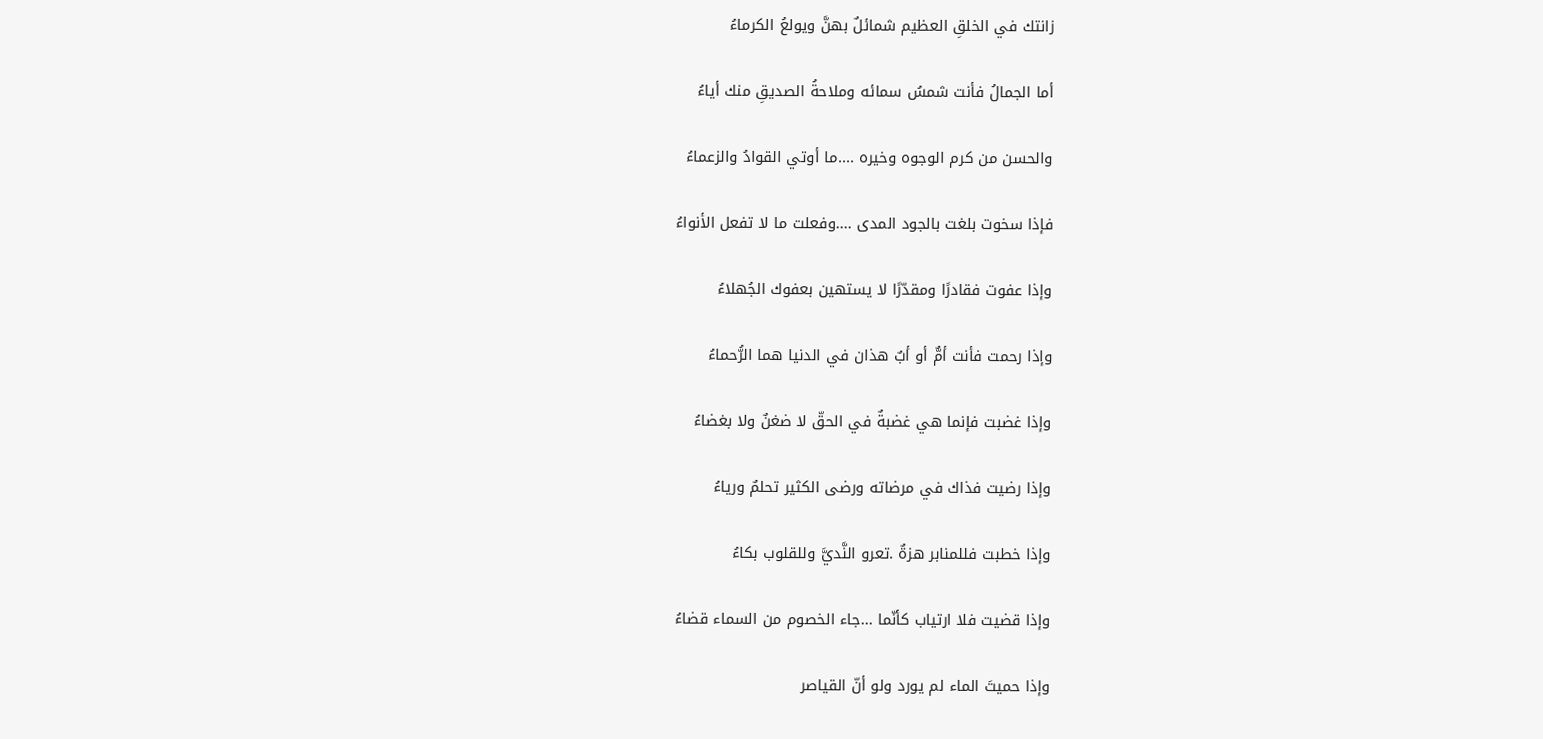زانتك في الخلقِ العظيم شمائلٌ بهنَّ ويولعُ الكرماءُ

أما الجمالُ فأنت شمسُ سمائه وملاحةُ الصديقِ منك أياءُ

والحسن من كرم الوجوه وخيره ....ما أوتي القوادُ والزعماءُ

فإذا سخوت بلغت بالجود المدى ....وفعلت ما لا تفعل الأنواءُ

وإذا عفوت فقادرًا ومقدّرًا لا يستهين بعفوك الجُهلاءُ

وإذا رحمت فأنت أمٌّ أو أبٌ هذان في الدنيا هما الرُّحماءُ

وإذا غضبت فإنما هي غضبةٌ في الحقّ لا ضغنٌ ولا بغضاءُ

وإذا رضيت فذاك في مرضاته ورضى الكثير تحلمٌ ورياءُ

وإذا خطبت فللمنابر هزةٌ .تعرو النَّديَّ وللقلوب بكاءُ

وإذا قضيت فلا ارتياب كأنّما ...جاء الخصوم من السماء قضاءُ

وإذا حميتَ الماء لم يورد ولو أنّ القياصر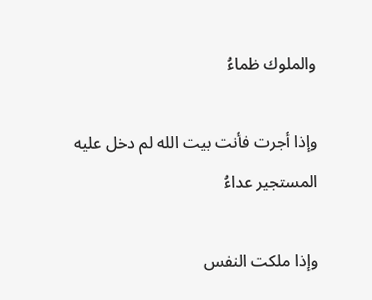والملوك ظماءُ

وإذا أجرت فأنت بيت الله لم دخل عليه المستجير عداءُ

وإذا ملكت النفس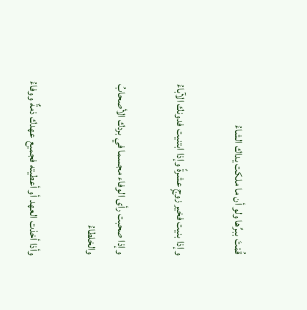قُمْتَ ببرِّها ولو أن ما ملكت يداك الشاءُ

وإذا بنيت فخير زوجٍ عشرةً وإذا ابتنيت فدونك الآباءُ

وإذا صحبت رأى الوفاء مجسما في بردك الأصحابُ والخلطاءُ

وأذا أخذت العهد أو أعطيته فجميع عهدك ذمةٌ ووفاءُ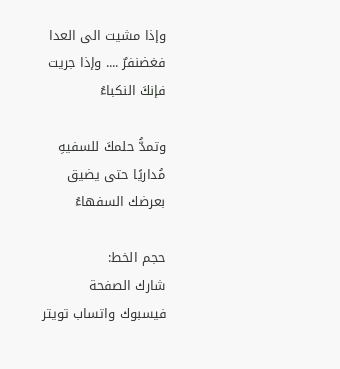وإذا مشيت الى العدا فغضنفرٌ .... وإذا جريت فإنكَ النكباءُ

وتمدُّ حلمكَ للسفيهِ مُداريًا حتى يضيق بعرضك السفهاءُ

حجم الخط:
شارك الصفحة
فيسبوك واتساب تويتر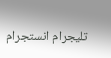تليجرام انستجرام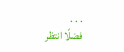. . .
فضلًا انتظر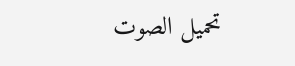تحميل الصوت